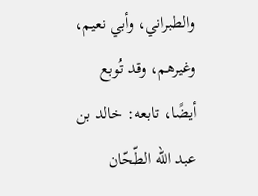والطبراني، وأبي نعيم، وغيرهم، وقد تُوبع أيضًا، تابعه: خالد بن عبد الله الطّحّان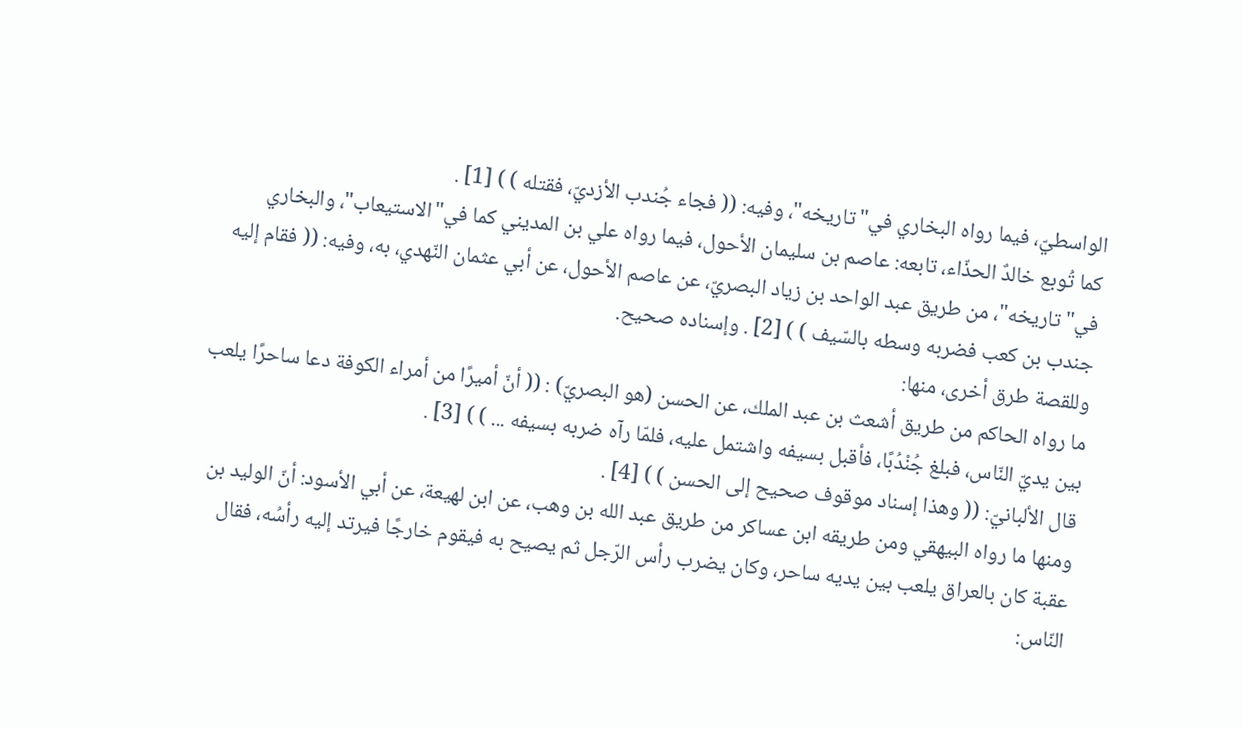الواسطيّ، فيما رواه البخاري في"تاريخه"، وفيه: (( فجاء جُندب الأزديّ، فقتله ) ) [1] .
كما تُوبع خالدٌ الحذّاء، تابعه: عاصم بن سليمان الأحول، فيما رواه علي بن المديني كما في"الاستيعاب"، والبخاري في"تاريخه"، من طريق عبد الواحد بن زياد البصريّ، عن عاصم الأحول، عن أبي عثمان النّهدي، به، وفيه: (( فقام إليه جندب بن كعب فضربه وسطه بالسّيف ) ) [2] . وإسناده صحيح.
وللقصة طرق أخرى، منها:
ما رواه الحاكم من طريق أشعث بن عبد الملك، عن الحسن (هو البصريّ) : (( أنّ أميرًا من أمراء الكوفة دعا ساحرًا يلعب بين يديّ النّاس، فبلغ جُنْدُبًا، فأقبل بسيفه واشتمل عليه، فلمّا رآه ضربه بسيفه ... ) ) [3] .
قال الألبانيّ: (( وهذا إسناد موقوف صحيح إلى الحسن ) ) [4] .
ومنها ما رواه البيهقي ومن طريقه ابن عساكر من طريق عبد الله بن وهب، عن ابن لهيعة، عن أبي الأسود: أنّ الوليد بن عقبة كان بالعراق يلعب بين يديه ساحر، وكان يضرب رأس الرّجل ثم يصيح به فيقوم خارجًا فيرتد إليه رأسُه، فقال النّاس: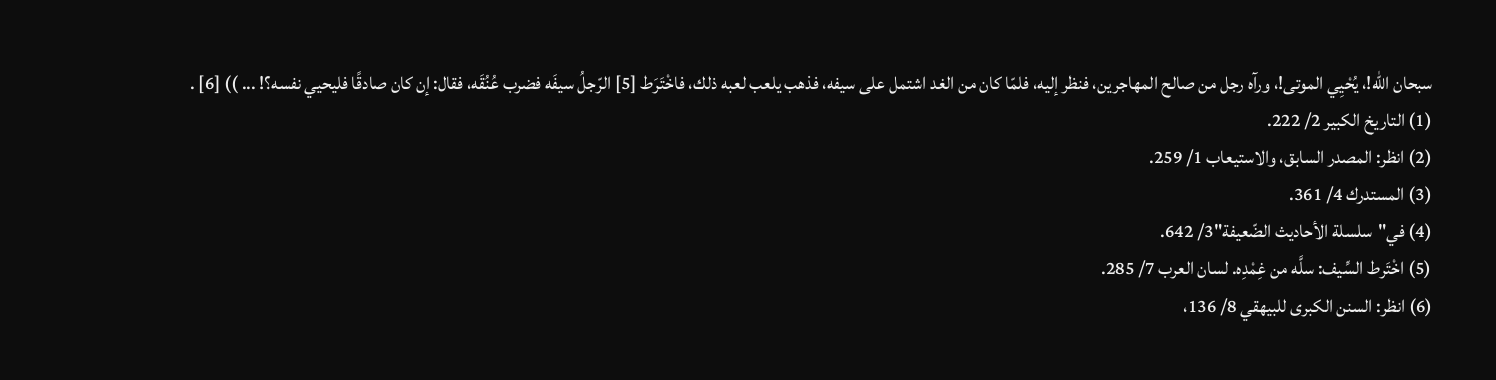سبحان الله!، يُحْيِي الموتى!، ورآه رجل من صالح المهاجرين، فنظر إليه، فلمّا كان من الغد اشتمل على سيفه، فذهب يلعب لعبه ذلك، فاخْتَرَط [5] الرّجلُ سيفَه فضرب عُنُقَه، فقال: إن كان صادقًا فليحيي نفسه؟! ... )) [6] .
(1) التاريخ الكبير 2/ 222.
(2) انظر: المصدر السابق، والاستيعاب 1/ 259.
(3) المستدرك 4/ 361.
(4) في"سلسلة الأحاديث الضّعيفة"3/ 642.
(5) اخْتَرط السِّيف: سلَّه من غِمْدِه. لسان العرب 7/ 285.
(6) انظر: السنن الكبرى للبيهقي 8/ 136،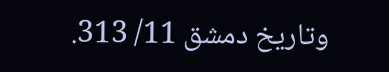وتاريخ دمشق 11/ 313.